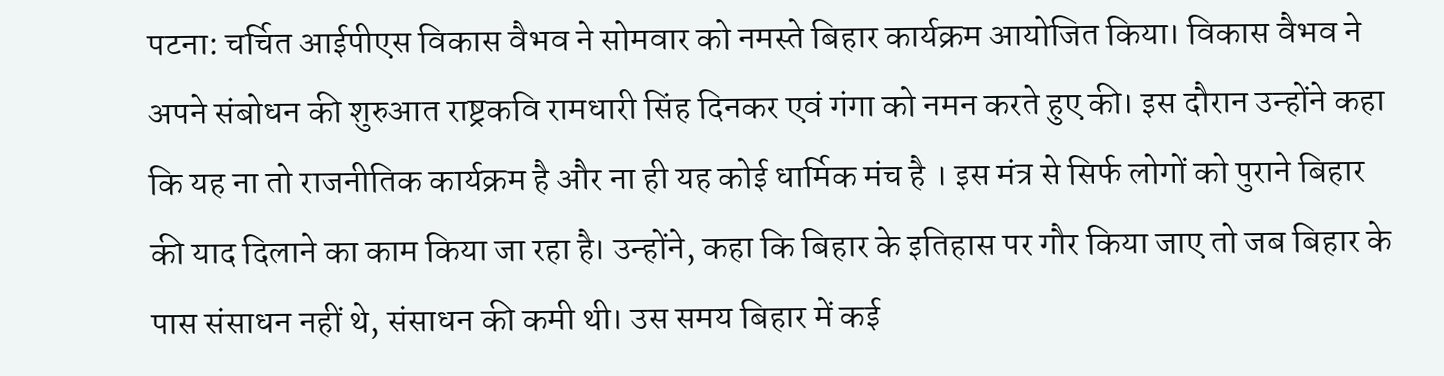पटना: चर्चित आईपीएस विकास वैभव ने सोमवार को नमस्ते बिहार कार्यक्रम आयोजित किया। विकास वैभव ने अपने संबोधन की शुरुआत राष्ट्रकवि रामधारी सिंह दिनकर एवं गंगा को नमन करते हुए की। इस दौरान उन्होंने कहा कि यह ना तो राजनीतिक कार्यक्रम है और ना ही यह कोई धार्मिक मंच है । इस मंत्र से सिर्फ लोगों को पुराने बिहार की याद दिलाने का काम किया जा रहा है। उन्होंने, कहा कि बिहार के इतिहास पर गौर किया जाए तो जब बिहार के पास संसाधन नहीं थे, संसाधन की कमी थी। उस समय बिहार में कई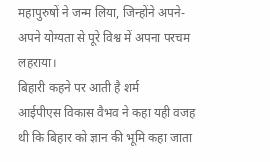महापुरुषों ने जन्म लिया, जिन्होंने अपने-अपने योग्यता से पूरे विश्व में अपना परचम लहराया।
बिहारी कहने पर आती है शर्म
आईपीएस विकास वैभव ने कहा यही वजह थी कि बिहार को ज्ञान की भूमि कहा जाता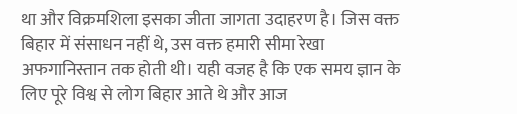था और विक्रमशिला इसका जीता जागता उदाहरण है। जिस वक्त बिहार में संसाधन नहीं थे, उस वक्त हमारी सीमा रेखा अफगानिस्तान तक होती थी। यही वजह है कि एक समय ज्ञान के लिए पूरे विश्व से लोग बिहार आते थे और आज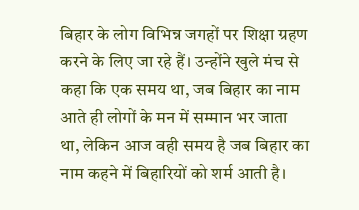बिहार के लोग विभिन्न जगहों पर शिक्षा ग्रहण करने के लिए जा रहे हैं। उन्होंने खुले मंच से कहा कि एक समय था, जब बिहार का नाम आते ही लोगों के मन में सम्मान भर जाता था, लेकिन आज वही समय है जब बिहार का नाम कहने में बिहारियों को शर्म आती है।